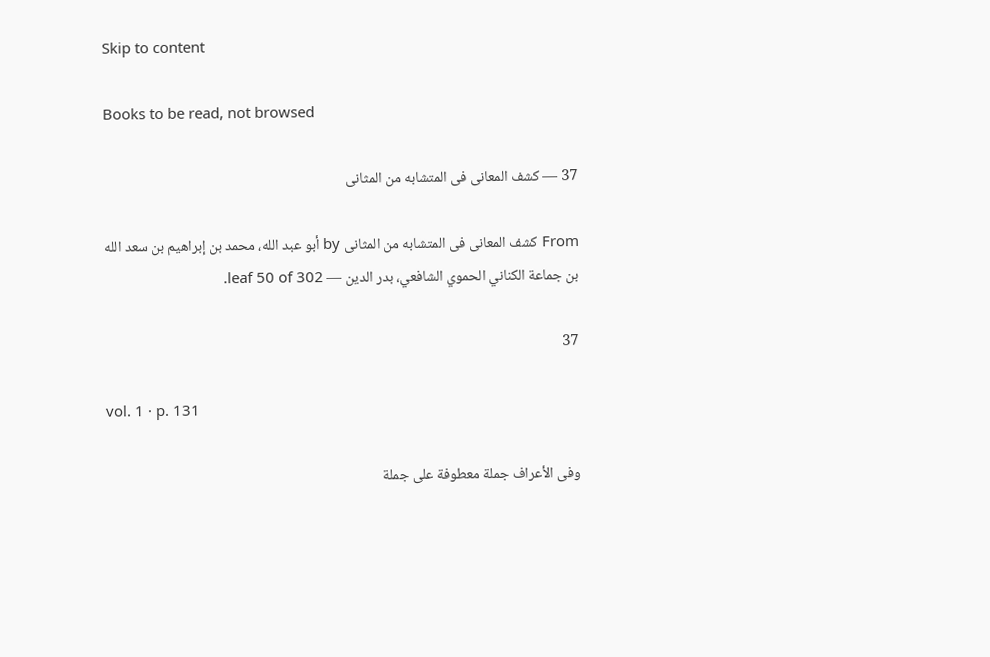Skip to content

Books to be read, not browsed

37 — كشف المعانى فى المتشابه من المثانى

From كشف المعانى فى المتشابه من المثانى by أبو عبد الله، محمد بن إبراهيم بن سعد الله بن جماعة الكناني الحموي الشافعي، بدر الدين — leaf 50 of 302.

37

vol. 1 · p. 131

وفى الأعراف جملة معطوفة على جملة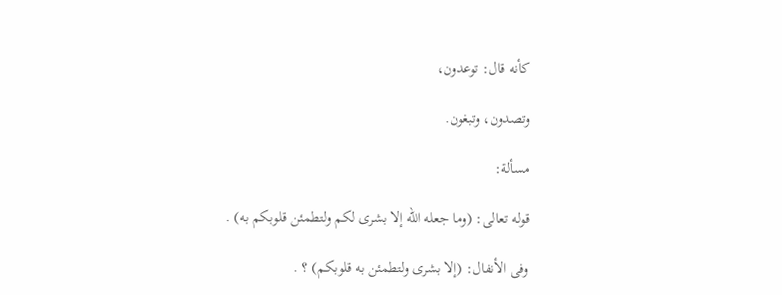كأنه قال: توعدون،

وتصدون، وتبغون.

مسألة:

قوله تعالى: (وما جعله الله إلا بشرى لكم ولتطمئن قلوبكم به) .

وفى الأنفال: (إلا بشرى ولتطمئن به قلوبكم) ؟ .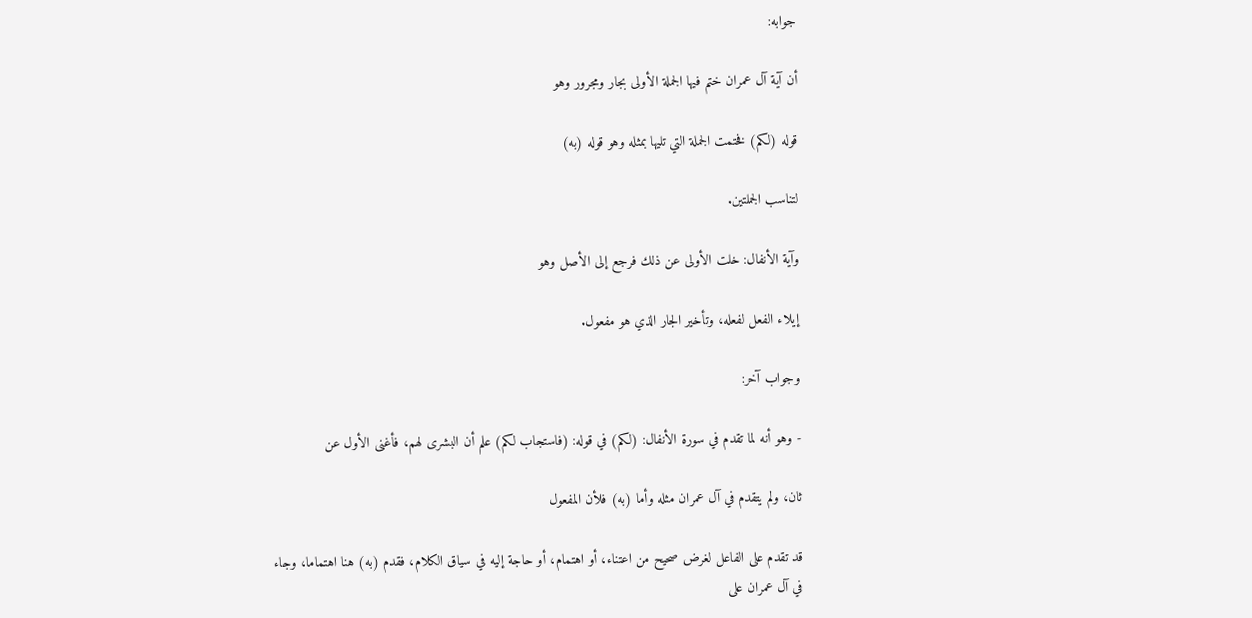جوابه:

أن آية آل عمران ختم فيها الجملة الأولى بجار ومجرور وهو

قوله (لكم) فختمت الجملة التي تليها بمثله وهو قوله (به)

لتناسب الجملتين.

وآية الأنفال: خلت الأولى عن ذلك فرجع إلى الأصل وهو

إيلاء الفعل لفعله، وتأخير الجار الذي هو مفعول.

وجواب آخر:

- وهو أنه لما تقدم في سورة الأنفال: (لكم) في قوله: (فاستجاب لكم) علم أن البشرى لهم، فأغنى الأول عن

ثان، ولم يتقدم في آل عمران مثله وأما (به) فلأن المفعول

قد تقدم على الفاعل لغرض صحيح من اعتناء، أو اهتمام، أو حاجة إليه في سياق الكلام، فقدم (به) هنا اهتماما، وجاء في آل عمران على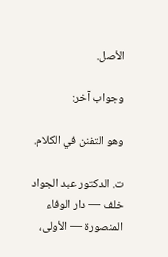الأصل.

وجواب آخر:

وهو التفنن في الكلام.

ت. الدكتور عبد الجواد خلف — دار الوفاء المنصورة — الأولى،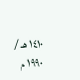١٤١٠ هـ / ١٩٩٠ م